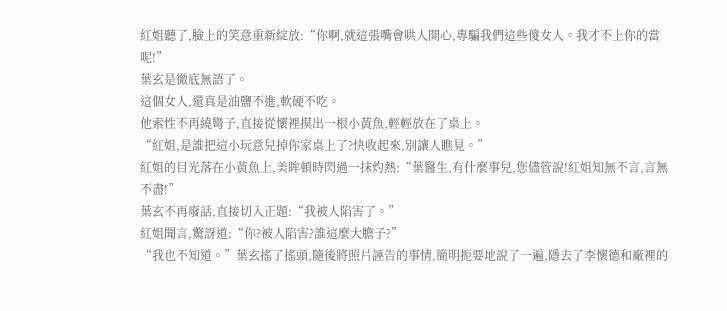紅姐聽了,臉上的笑意重新綻放:“你啊,就這張嘴會哄人開心,專騙我們這些傻女人。我才不上你的當呢!”
葉玄是徹底無語了。
這個女人,還真是油鹽不進,軟硬不吃。
他索性不再繞彎子,直接從懷裡摸出一根小黃魚,輕輕放在了桌上。
“紅姐,是誰把這小玩意兒掉你家桌上了?快收起來,別讓人瞧見。”
紅姐的目光落在小黃魚上,美眸頓時閃過一抹灼熱:“葉醫生,有什麼事兒,您儘管說!紅姐知無不言,言無不盡!”
葉玄不再廢話,直接切入正題:“我被人陷害了。”
紅姐聞言,驚訝道:“你?被人陷害?誰這麼大膽子?”
“我也不知道。”葉玄搖了搖頭,隨後將照片誣告的事情,簡明扼要地說了一遍,隱去了李懷德和廠裡的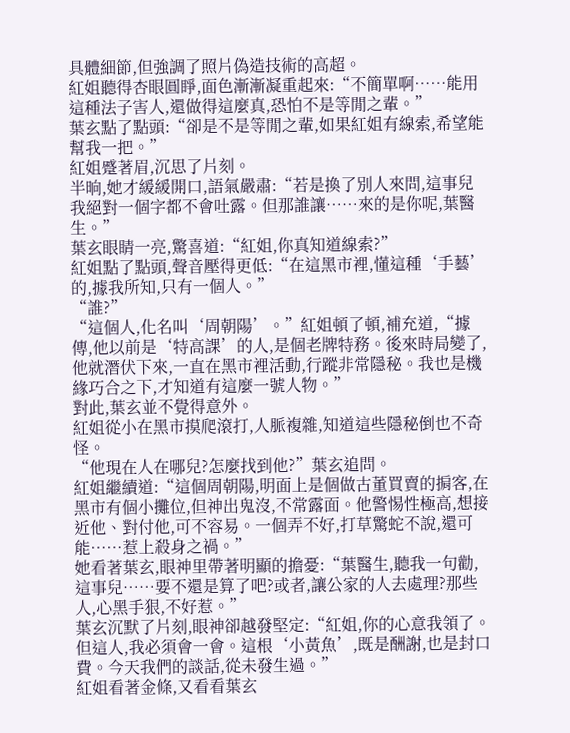具體細節,但強調了照片偽造技術的高超。
紅姐聽得杏眼圓睜,面色漸漸凝重起來:“不簡單啊……能用這種法子害人,還做得這麼真,恐怕不是等閒之輩。”
葉玄點了點頭:“卻是不是等閒之輩,如果紅姐有線索,希望能幫我一把。”
紅姐蹙著眉,沉思了片刻。
半晌,她才緩緩開口,語氣嚴肅:“若是換了別人來問,這事兒我絕對一個字都不會吐露。但那誰讓……來的是你呢,葉醫生。”
葉玄眼睛一亮,驚喜道:“紅姐,你真知道線索?”
紅姐點了點頭,聲音壓得更低:“在這黑市裡,懂這種‘手藝’的,據我所知,只有一個人。”
“誰?”
“這個人,化名叫‘周朝陽’。”紅姐頓了頓,補充道,“據傳,他以前是‘特高課’的人,是個老牌特務。後來時局變了,他就潛伏下來,一直在黑市裡活動,行蹤非常隱秘。我也是機緣巧合之下,才知道有這麼一號人物。”
對此,葉玄並不覺得意外。
紅姐從小在黑市摸爬滾打,人脈複雜,知道這些隱秘倒也不奇怪。
“他現在人在哪兒?怎麼找到他?”葉玄追問。
紅姐繼續道:“這個周朝陽,明面上是個做古董買賣的掮客,在黑市有個小攤位,但神出鬼沒,不常露面。他警惕性極高,想接近他、對付他,可不容易。一個弄不好,打草驚蛇不說,還可能……惹上殺身之禍。”
她看著葉玄,眼神里帶著明顯的擔憂:“葉醫生,聽我一句勸,這事兒……要不還是算了吧?或者,讓公家的人去處理?那些人,心黑手狠,不好惹。”
葉玄沉默了片刻,眼神卻越發堅定:“紅姐,你的心意我領了。但這人,我必須會一會。這根‘小黃魚’,既是酬謝,也是封口費。今天我們的談話,從未發生過。”
紅姐看著金條,又看看葉玄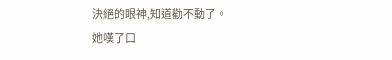決絕的眼神,知道勸不動了。
她嘆了口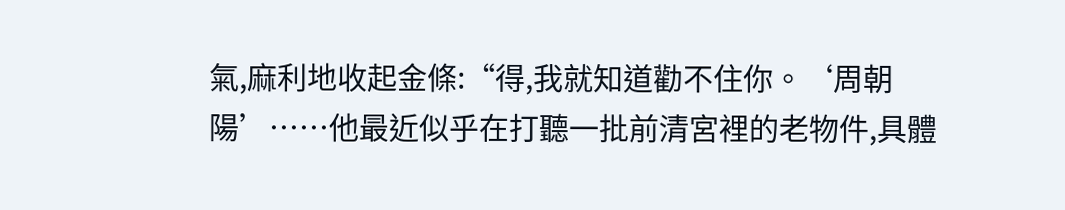氣,麻利地收起金條:“得,我就知道勸不住你。‘周朝陽’……他最近似乎在打聽一批前清宮裡的老物件,具體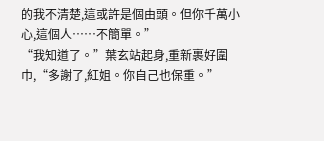的我不清楚,這或許是個由頭。但你千萬小心,這個人……不簡單。”
“我知道了。”葉玄站起身,重新裹好圍巾,“多謝了,紅姐。你自己也保重。”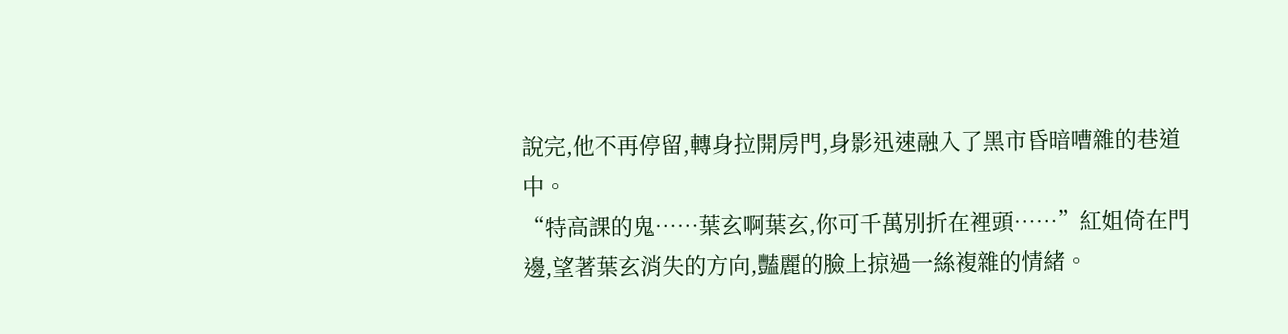說完,他不再停留,轉身拉開房門,身影迅速融入了黑市昏暗嘈雜的巷道中。
“特高課的鬼……葉玄啊葉玄,你可千萬別折在裡頭……”紅姐倚在門邊,望著葉玄消失的方向,豔麗的臉上掠過一絲複雜的情緒。